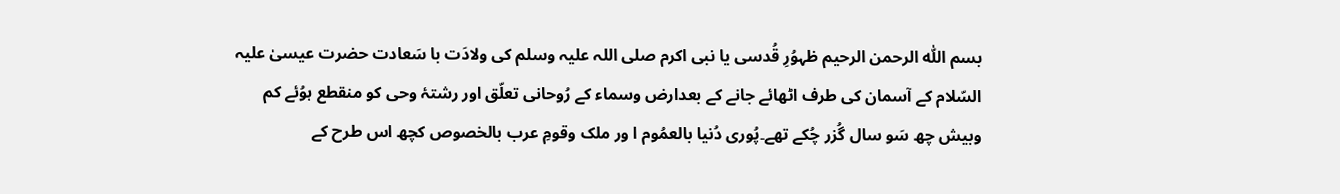بسم اللّٰه الرحمن الرحيم ظہوُرِ قُدسی یا نبی اکرم صلی اللہ علیہ وسلم کی ولادَت با سَعادت حضرت عیسیٰ علیہ السّلام کے آسمان کی طرف اٹھائے جانے کے بعدارض وسماء کے رُوحانی تعلّق اور رشتۂ وحی کو منقطع ہوُئے کم وبیش چھ سَو سال گُزر چُکے تھے۔پُوری دُنیا بالعمُوم ا ور ملک وقومِ عرب بالخصوص کچھ اس طرح کے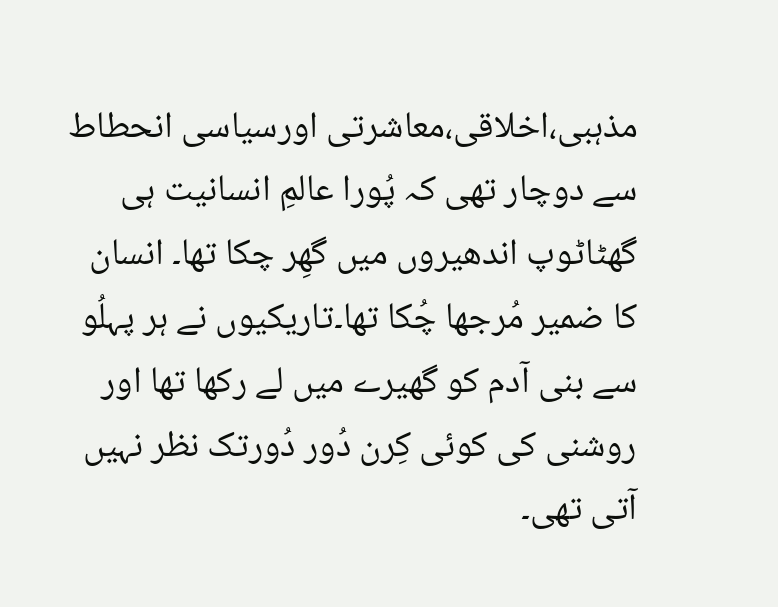مذہبی،اخلاقی،معاشرتی اورسیاسی انحطاط سے دوچار تھی کہ پُورا عالمِ انسانیت ہی گھٹاٹوپ اندھیروں میں گھِر چکا تھا۔ انسان کا ضمیر مُرجھا چُکا تھا۔تاریکیوں نے ہر پہلُو سے بنی آدم کو گھیرے میں لے رکھا تھا اور روشنی کی کوئی کِرن دُور دُورتک نظر نہیں آتی تھی۔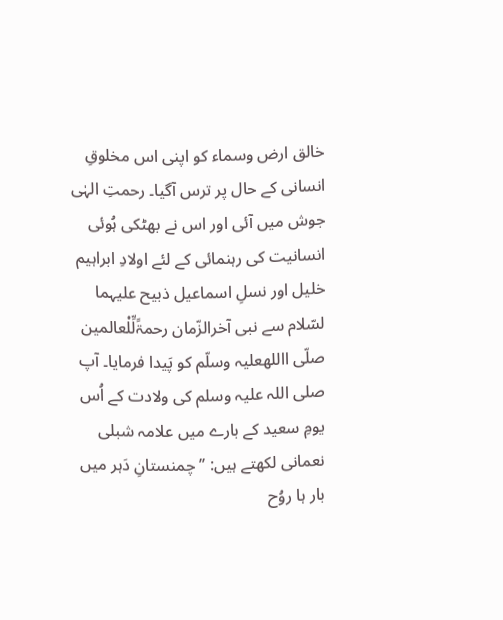خالق ارض وسماء کو اپنی اس مخلوقِ انسانی کے حال پر ترس آگیا۔ رحمتِ الہٰی جوش میں آئی اور اس نے بھٹکی ہُوئی انسانیت کی رہنمائی کے لئے اولادِ ابراہیم خلیل اور نسلِ اسماعیل ذبیح علیہما لسّلام سے نبی آخرالزّمان رحمۃًلِّلْعالمین صلّی االلهعلیہ وسلّم کو پَیدا فرمایا۔ آپ صلی اللہ علیہ وسلم کی ولادت کے اُس یومِ سعید کے بارے میں علامہ شبلی نعمانی لکھتے ہیں: ’’چمنستانِ دَہر میں بار ہا روُح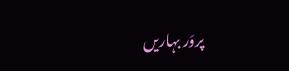پروَر بہاریں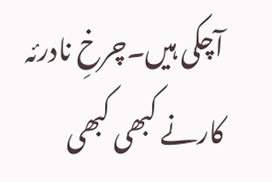آچکی ہیں۔چرخِ نادرئہ کارنے کبھی کبھی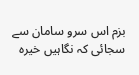بزم اس سرو سامان سے سجائی کہ نگاہیں خیرہ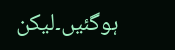ہوگئیں۔لیکن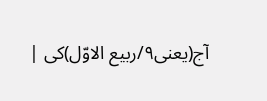آج(یعنی۹/ربیع الاوّل)کی |